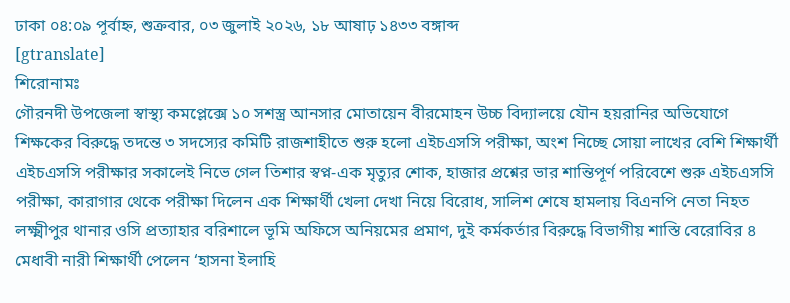ঢাকা ০৪:০৯ পূর্বাহ্ন, শুক্রবার, ০৩ জুলাই ২০২৬, ১৮ আষাঢ় ১৪৩৩ বঙ্গাব্দ
[gtranslate]
শিরোনামঃ
গৌরনদী উপজেলা স্বাস্থ্য কমপ্লেক্সে ১০ সশস্ত্র আনসার মোতায়েন বীরমোহন উচ্চ বিদ্যালয়ে যৌন হয়রানির অভিযোগে শিক্ষকের বিরুদ্ধে তদন্তে ৩ সদস্যের কমিটি রাজশাহীতে শুরু হলো এইচএসসি পরীক্ষা, অংশ নিচ্ছে সোয়া লাখের বেশি শিক্ষার্থী এইচএসসি পরীক্ষার সকালেই নিভে গেল তিশার স্বপ্ন-এক মৃত্যুর শোক, হাজার প্রশ্নের ভার শান্তিপূর্ণ পরিবেশে শুরু এইচএসসি পরীক্ষা, কারাগার থেকে পরীক্ষা দিলেন এক শিক্ষার্থী খেলা দেখা নিয়ে বিরোধ, সালিশ শেষে হামলায় বিএনপি নেতা নিহত লক্ষ্মীপুর থানার ওসি প্রত্যাহার বরিশালে ভূমি অফিসে অনিয়মের প্রমাণ, দুই কর্মকর্তার বিরুদ্ধে বিভাগীয় শাস্তি বেরোবির ৪ মেধাবী নারী শিক্ষার্থী পেলেন ‘হাসনা ইলাহি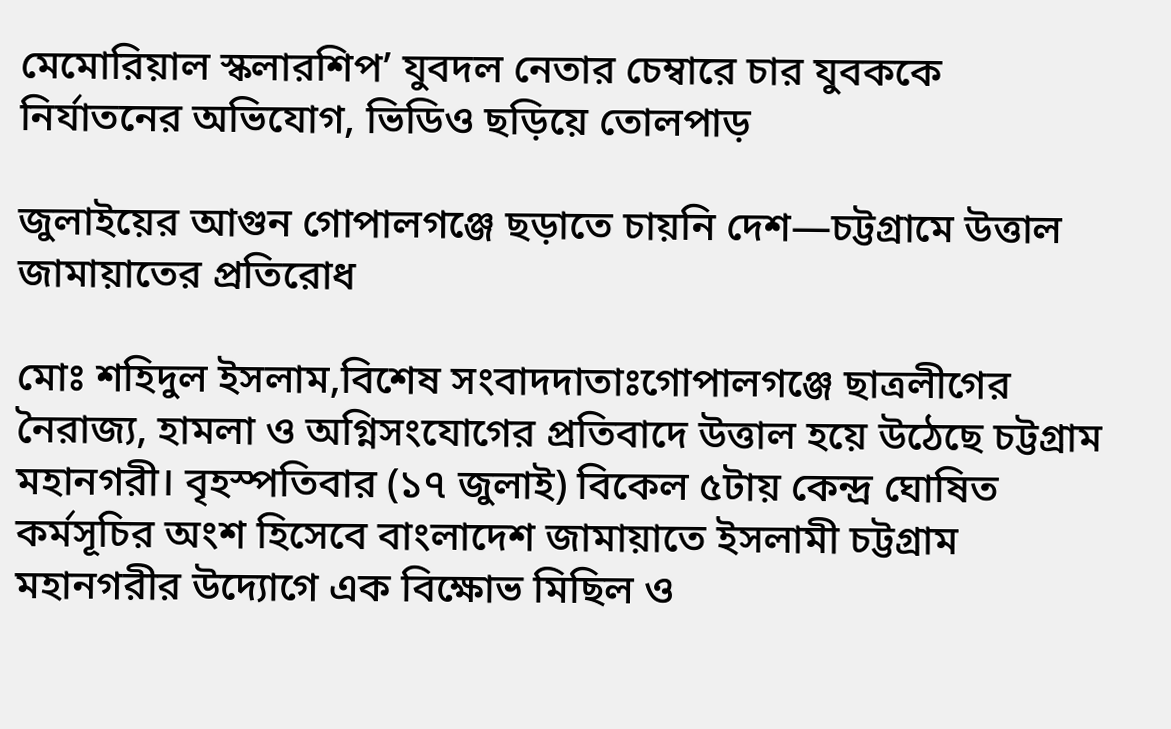মেমোরিয়াল স্কলারশিপ’ যুবদল নেতার চেম্বারে চার যুবককে নির্যাতনের অভিযোগ, ভিডিও ছড়িয়ে তোলপাড়

জুলাইয়ের আগুন গোপালগঞ্জে ছড়াতে চায়নি দেশ—চট্টগ্রামে উত্তাল জামায়াতের প্রতিরোধ

মোঃ শহিদুল ইসলাম,বিশেষ সংবাদদাতাঃগোপালগঞ্জে ছাত্রলীগের নৈরাজ্য, হামলা ও অগ্নিসংযোগের প্রতিবাদে উত্তাল হয়ে উঠেছে চট্টগ্রাম মহানগরী। বৃহস্পতিবার (১৭ জুলাই) বিকেল ৫টায় কেন্দ্র ঘোষিত কর্মসূচির অংশ হিসেবে বাংলাদেশ জামায়াতে ইসলামী চট্টগ্রাম মহানগরীর উদ্যোগে এক বিক্ষোভ মিছিল ও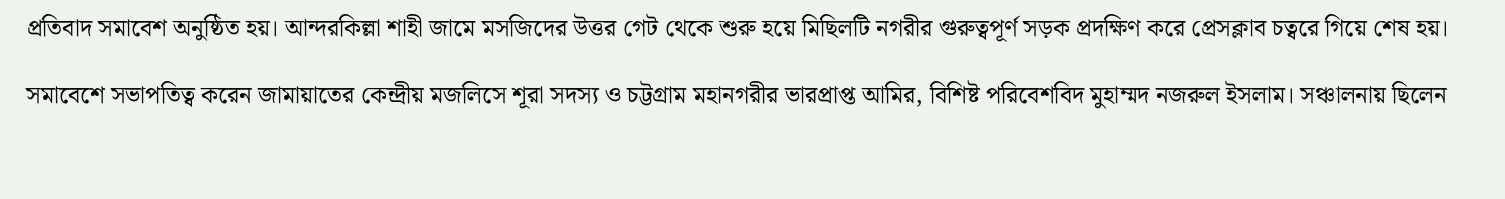প্রতিবাদ সমাবেশ অনুষ্ঠিত হয়। আন্দরকিল্লা শাহী জামে মসজিদের উত্তর গেট থেকে শুরু হয়ে মিছিলটি নগরীর গুরুত্বপূর্ণ সড়ক প্রদক্ষিণ করে প্রেসক্লাব চত্বরে গিয়ে শেষ হয়।

সমাবেশে সভাপতিত্ব করেন জামায়াতের কেন্দ্রীয় মজলিসে শূরা সদস্য ও চট্টগ্রাম মহানগরীর ভারপ্রাপ্ত আমির, বিশিষ্ট পরিবেশবিদ মুহাম্মদ নজরুল ইসলাম। সঞ্চালনায় ছিলেন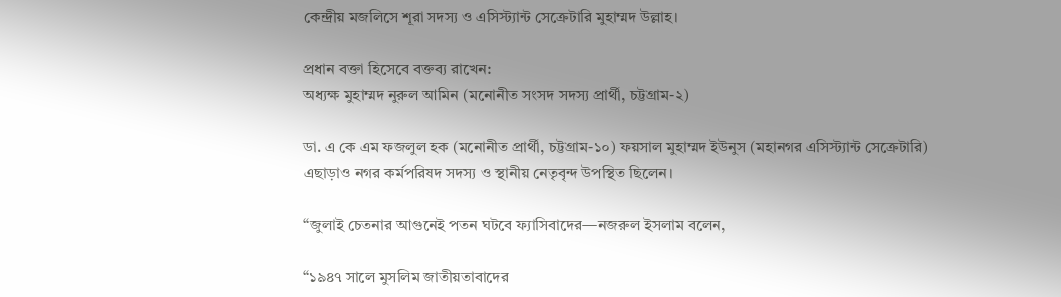কেন্দ্রীয় মজলিসে শূরা সদস্য ও এসিস্ট্যান্ট সেক্রেটারি মুহাম্মদ উল্লাহ।

প্রধান বক্তা হিসেবে বক্তব্য রাখেন:
অধ্যক্ষ মুহাম্মদ নুরুল আমিন (মনোনীত সংসদ সদস্য প্রার্থী, চট্টগ্রাম-২)

ডা. এ কে এম ফজলুল হক (মনোনীত প্রার্থী, চট্টগ্রাম-১০) ফয়সাল মুহাম্মদ ইউনুস (মহানগর এসিস্ট্যান্ট সেক্রেটারি)
এছাড়াও নগর কর্মপরিষদ সদস্য ও স্থানীয় নেতৃবৃন্দ উপস্থিত ছিলেন।

“জুলাই চেতনার আগুনেই পতন ঘটবে ফ্যাসিবাদের—নজরুল ইসলাম বলেন,

“১৯৪৭ সালে মুসলিম জাতীয়তাবাদের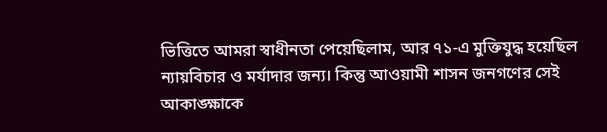ভিত্তিতে আমরা স্বাধীনতা পেয়েছিলাম, আর ৭১-এ মুক্তিযুদ্ধ হয়েছিল ন্যায়বিচার ও মর্যাদার জন্য। কিন্তু আওয়ামী শাসন জনগণের সেই আকাঙ্ক্ষাকে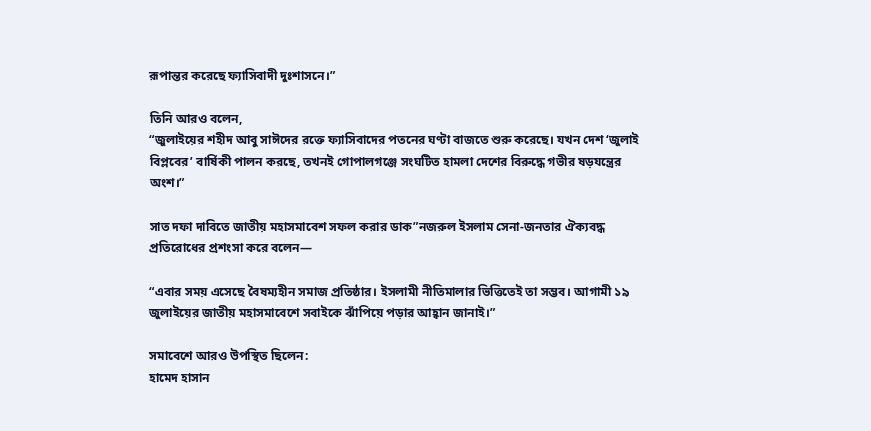রূপান্তর করেছে ফ্যাসিবাদী দুঃশাসনে।”

তিনি আরও বলেন,
“জুলাইয়ের শহীদ আবু সাঈদের রক্তে ফ্যাসিবাদের পতনের ঘণ্টা বাজতে শুরু করেছে। যখন দেশ ‘জুলাই বিপ্লবের’ বার্ষিকী পালন করছে, তখনই গোপালগঞ্জে সংঘটিত হামলা দেশের বিরুদ্ধে গভীর ষড়যন্ত্রের অংশ।”

সাত দফা দাবিতে জাতীয় মহাসমাবেশ সফল করার ডাক”নজরুল ইসলাম সেনা-জনতার ঐক্যবদ্ধ প্রতিরোধের প্রশংসা করে বলেন—

“এবার সময় এসেছে বৈষম্যহীন সমাজ প্রতিষ্ঠার। ইসলামী নীতিমালার ভিত্তিতেই তা সম্ভব। আগামী ১৯ জুলাইয়ের জাতীয় মহাসমাবেশে সবাইকে ঝাঁপিয়ে পড়ার আহ্বান জানাই।”

সমাবেশে আরও উপস্থিত ছিলেন:
হামেদ হাসান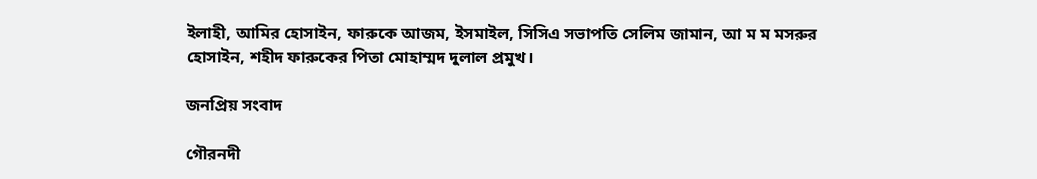ইলাহী, আমির হোসাইন, ফারুকে আজম, ইসমাইল, সিসিএ সভাপতি সেলিম জামান, আ ম ম মসরুর হোসাইন, শহীদ ফারুকের পিতা মোহাম্মদ দুলাল প্রমুখ।

জনপ্রিয় সংবাদ

গৌরনদী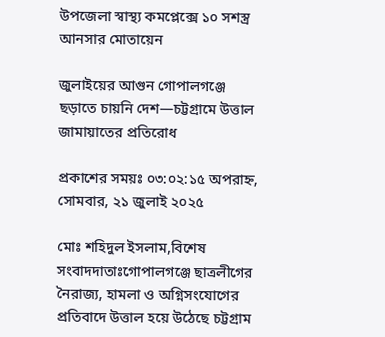উপজেলা স্বাস্থ্য কমপ্লেক্সে ১০ সশস্ত্র আনসার মোতায়েন

জুলাইয়ের আগুন গোপালগঞ্জে ছড়াতে চায়নি দেশ—চট্টগ্রামে উত্তাল জামায়াতের প্রতিরোধ

প্রকাশের সময়ঃ ০৩:০২:১৫ অপরাহ্ন, সোমবার, ২১ জুলাই ২০২৫

মোঃ শহিদুল ইসলাম,বিশেষ সংবাদদাতাঃগোপালগঞ্জে ছাত্রলীগের নৈরাজ্য, হামলা ও অগ্নিসংযোগের প্রতিবাদে উত্তাল হয়ে উঠেছে চট্টগ্রাম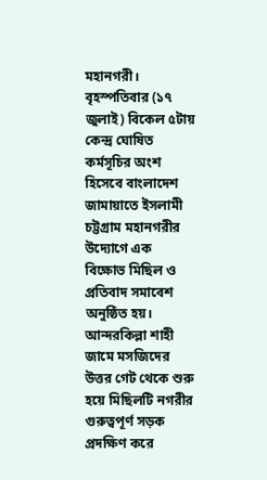মহানগরী। বৃহস্পতিবার (১৭ জুলাই) বিকেল ৫টায় কেন্দ্র ঘোষিত কর্মসূচির অংশ হিসেবে বাংলাদেশ জামায়াতে ইসলামী চট্টগ্রাম মহানগরীর উদ্যোগে এক বিক্ষোভ মিছিল ও প্রতিবাদ সমাবেশ অনুষ্ঠিত হয়। আন্দরকিল্লা শাহী জামে মসজিদের উত্তর গেট থেকে শুরু হয়ে মিছিলটি নগরীর গুরুত্বপূর্ণ সড়ক প্রদক্ষিণ করে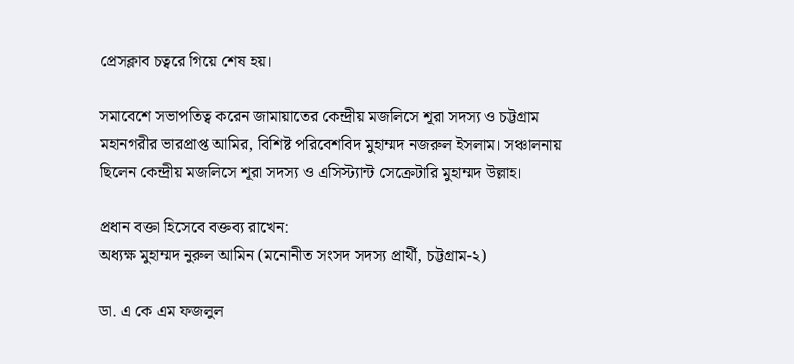প্রেসক্লাব চত্বরে গিয়ে শেষ হয়।

সমাবেশে সভাপতিত্ব করেন জামায়াতের কেন্দ্রীয় মজলিসে শূরা সদস্য ও চট্টগ্রাম মহানগরীর ভারপ্রাপ্ত আমির, বিশিষ্ট পরিবেশবিদ মুহাম্মদ নজরুল ইসলাম। সঞ্চালনায় ছিলেন কেন্দ্রীয় মজলিসে শূরা সদস্য ও এসিস্ট্যান্ট সেক্রেটারি মুহাম্মদ উল্লাহ।

প্রধান বক্তা হিসেবে বক্তব্য রাখেন:
অধ্যক্ষ মুহাম্মদ নুরুল আমিন (মনোনীত সংসদ সদস্য প্রার্থী, চট্টগ্রাম-২)

ডা. এ কে এম ফজলুল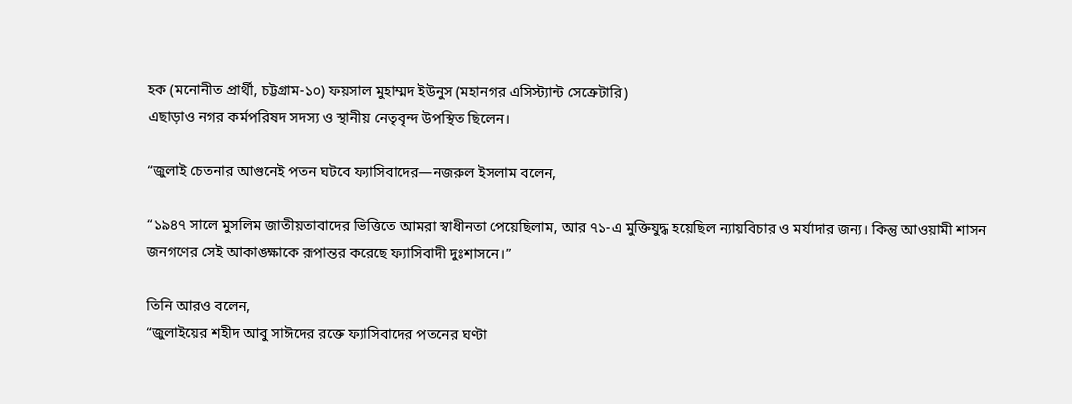হক (মনোনীত প্রার্থী, চট্টগ্রাম-১০) ফয়সাল মুহাম্মদ ইউনুস (মহানগর এসিস্ট্যান্ট সেক্রেটারি)
এছাড়াও নগর কর্মপরিষদ সদস্য ও স্থানীয় নেতৃবৃন্দ উপস্থিত ছিলেন।

“জুলাই চেতনার আগুনেই পতন ঘটবে ফ্যাসিবাদের—নজরুল ইসলাম বলেন,

“১৯৪৭ সালে মুসলিম জাতীয়তাবাদের ভিত্তিতে আমরা স্বাধীনতা পেয়েছিলাম, আর ৭১-এ মুক্তিযুদ্ধ হয়েছিল ন্যায়বিচার ও মর্যাদার জন্য। কিন্তু আওয়ামী শাসন জনগণের সেই আকাঙ্ক্ষাকে রূপান্তর করেছে ফ্যাসিবাদী দুঃশাসনে।”

তিনি আরও বলেন,
“জুলাইয়ের শহীদ আবু সাঈদের রক্তে ফ্যাসিবাদের পতনের ঘণ্টা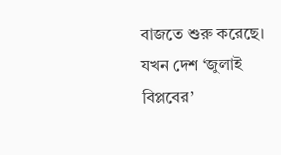বাজতে শুরু করেছে। যখন দেশ ‘জুলাই বিপ্লবের’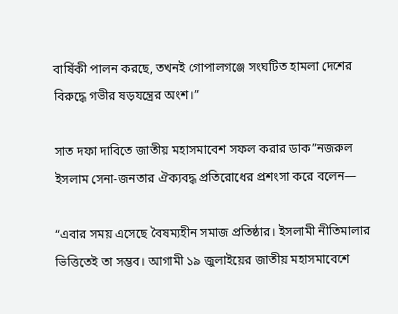বার্ষিকী পালন করছে, তখনই গোপালগঞ্জে সংঘটিত হামলা দেশের বিরুদ্ধে গভীর ষড়যন্ত্রের অংশ।”

সাত দফা দাবিতে জাতীয় মহাসমাবেশ সফল করার ডাক”নজরুল ইসলাম সেনা-জনতার ঐক্যবদ্ধ প্রতিরোধের প্রশংসা করে বলেন—

“এবার সময় এসেছে বৈষম্যহীন সমাজ প্রতিষ্ঠার। ইসলামী নীতিমালার ভিত্তিতেই তা সম্ভব। আগামী ১৯ জুলাইয়ের জাতীয় মহাসমাবেশে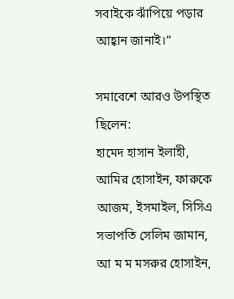সবাইকে ঝাঁপিয়ে পড়ার আহ্বান জানাই।”

সমাবেশে আরও উপস্থিত ছিলেন:
হামেদ হাসান ইলাহী, আমির হোসাইন, ফারুকে আজম, ইসমাইল, সিসিএ সভাপতি সেলিম জামান, আ ম ম মসরুর হোসাইন,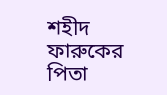শহীদ ফারুকের পিতা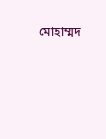মোহাম্মদ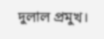দুলাল প্রমুখ।